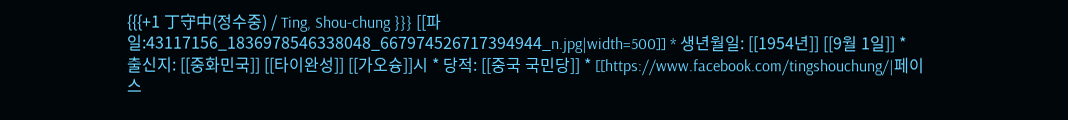{{{+1 丁守中(정수중) / Ting, Shou-chung }}} [[파일:43117156_1836978546338048_667974526717394944_n.jpg|width=500]] * 생년월일: [[1954년]] [[9월 1일]] * 출신지: [[중화민국]] [[타이완성]] [[가오슝]]시 * 당적: [[중국 국민당]] * [[https://www.facebook.com/tingshouchung/|페이스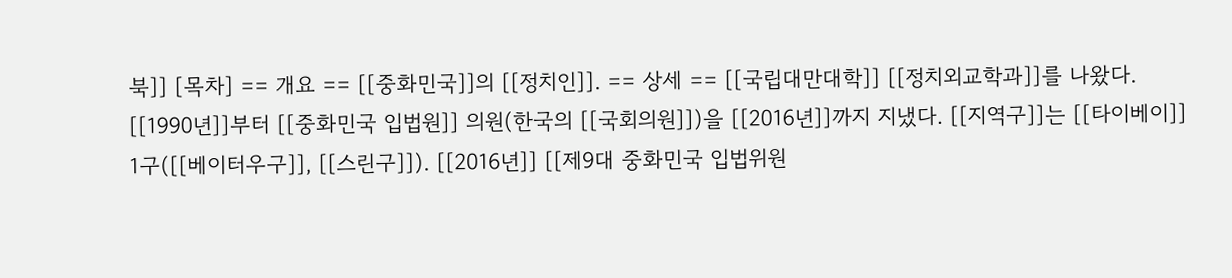북]] [목차] == 개요 == [[중화민국]]의 [[정치인]]. == 상세 == [[국립대만대학]] [[정치외교학과]]를 나왔다. [[1990년]]부터 [[중화민국 입법원]] 의원(한국의 [[국회의원]])을 [[2016년]]까지 지냈다. [[지역구]]는 [[타이베이]] 1구([[베이터우구]], [[스린구]]). [[2016년]] [[제9대 중화민국 입법위원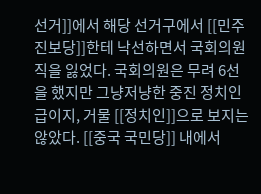선거]]에서 해당 선거구에서 [[민주진보당]]한테 낙선하면서 국회의원직을 잃었다. 국회의원은 무려 6선을 했지만 그냥저냥한 중진 정치인급이지, 거물 [[정치인]]으로 보지는 않았다. [[중국 국민당]] 내에서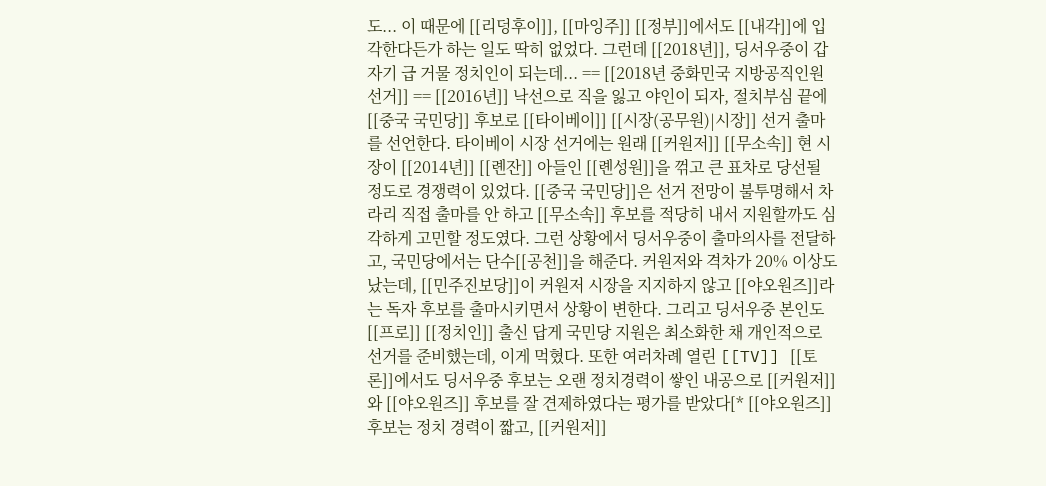도... 이 때문에 [[리덩후이]], [[마잉주]] [[정부]]에서도 [[내각]]에 입각한다든가 하는 일도 딱히 없었다. 그런데 [[2018년]], 딩서우중이 갑자기 급 거물 정치인이 되는데... == [[2018년 중화민국 지방공직인원 선거]] == [[2016년]] 낙선으로 직을 잃고 야인이 되자, 절치부심 끝에 [[중국 국민당]] 후보로 [[타이베이]] [[시장(공무원)|시장]] 선거 출마를 선언한다. 타이베이 시장 선거에는 원래 [[커원저]] [[무소속]] 현 시장이 [[2014년]] [[롄잔]] 아들인 [[롄성원]]을 꺾고 큰 표차로 당선될 정도로 경쟁력이 있었다. [[중국 국민당]]은 선거 전망이 불투명해서 차라리 직접 출마를 안 하고 [[무소속]] 후보를 적당히 내서 지원할까도 심각하게 고민할 정도였다. 그런 상황에서 딩서우중이 출마의사를 전달하고, 국민당에서는 단수[[공천]]을 해준다. 커원저와 격차가 20% 이상도 났는데, [[민주진보당]]이 커원저 시장을 지지하지 않고 [[야오원즈]]라는 독자 후보를 출마시키면서 상황이 변한다. 그리고 딩서우중 본인도 [[프로]] [[정치인]] 출신 답게 국민당 지원은 최소화한 채 개인적으로 선거를 준비했는데, 이게 먹혔다. 또한 여러차례 열린 [[TV]] [[토론]]에서도 딩서우중 후보는 오랜 정치경력이 쌓인 내공으로 [[커원저]]와 [[야오원즈]] 후보를 잘 견제하였다는 평가를 받았다[* [[야오원즈]] 후보는 정치 경력이 짧고, [[커원저]]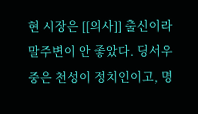현 시장은 [[의사]] 출신이라 말주변이 안 좋았다. 딩서우중은 천성이 정치인이고, 명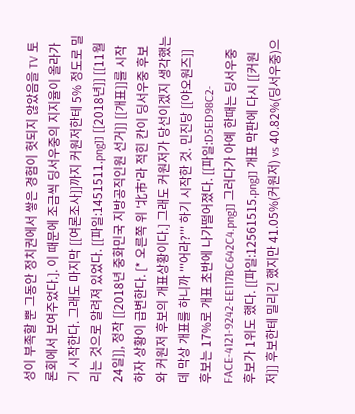성이 부족할 뿐 그동안 정치권에서 쌓은 경험이 헛되지 않았음을 TV 토론회에서 보여주었다.]. 이 때문에 조금씩 딩서우중의 지지율이 올라가기 시작한다. 그래도 마지막 [[여론조사]]까지 커원저한테 5% 정도로 밀리는 것으로 알려져 있었다. [[파일:1451511.png]] [[2018년]] [[11월 24일]], 정작 [[2018년 중화민국 지방공직인원 선거]] [[개표]]를 시작하자 상황이 급변한다. [* 오른쪽 위 '北市'라 적힌 칸이 딩서우중 후보와 커원저 후보의 개표상황이다.] 그래도 커원저가 당선이겠지 생각했는데 막상 개표를 하니까 '''어라?''' 하기 시작한 것. 민진당 [[야오원즈]] 후보는 17%로 개표 초반에 나가떨어졌다. [[파일:D5ED98C2-FACE-4121-9242-EE117BC642C4.png]] 그러다가 아예 한때는 딩서우중 후보가 1위도 했다. [[파일:12561515.png]] 개표 막판에 다시 [[커원저]] 후보한테 밀리긴 했지만 41.05%(커원저) vs 40.82%(딩서우중)으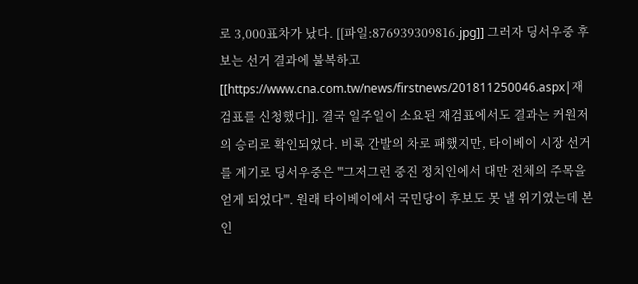로 3,000표차가 났다. [[파일:876939309816.jpg]] 그러자 딩서우중 후보는 선거 결과에 불복하고 [[https://www.cna.com.tw/news/firstnews/201811250046.aspx|재검표를 신청했다]]. 결국 일주일이 소요된 재검표에서도 결과는 커원저의 승리로 확인되었다. 비록 간발의 차로 패했지만, 타이베이 시장 선거를 계기로 딩서우중은 '''그저그런 중진 정치인에서 대만 전체의 주목을 얻게 되었다'''. 원래 타이베이에서 국민당이 후보도 못 낼 위기였는데 본인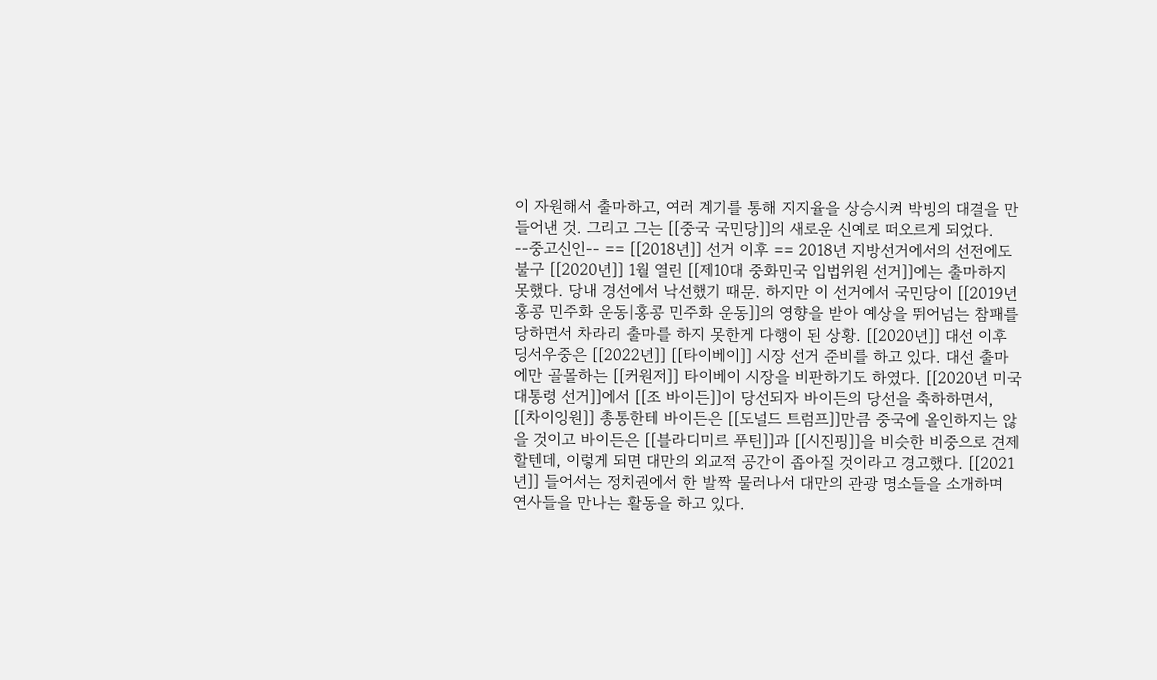이 자원해서 출마하고, 여러 계기를 통해 지지율을 상승시켜 박빙의 대결을 만들어낸 것. 그리고 그는 [[중국 국민당]]의 새로운 신예로 떠오르게 되었다. --중고신인-- == [[2018년]] 선거 이후 == 2018년 지방선거에서의 선전에도 불구 [[2020년]] 1월 열린 [[제10대 중화민국 입법위원 선거]]에는 출마하지 못했다. 당내 경선에서 낙선했기 때문. 하지만 이 선거에서 국민당이 [[2019년 홍콩 민주화 운동|홍콩 민주화 운동]]의 영향을 받아 예상을 뛰어넘는 참패를 당하면서 차라리 출마를 하지 못한게 다행이 된 상황. [[2020년]] 대선 이후 딩서우중은 [[2022년]] [[타이베이]] 시장 선거 준비를 하고 있다. 대선 출마에만 골몰하는 [[커원저]] 타이베이 시장을 비판하기도 하였다. [[2020년 미국 대통령 선거]]에서 [[조 바이든]]이 당선되자 바이든의 당선을 축하하면서, [[차이잉원]] 총통한테 바이든은 [[도널드 트럼프]]만큼 중국에 올인하지는 않을 것이고 바이든은 [[블라디미르 푸틴]]과 [[시진핑]]을 비슷한 비중으로 견제할텐데, 이렇게 되면 대만의 외교적 공간이 좁아질 것이라고 경고했다. [[2021년]] 들어서는 정치권에서 한 발짝 물러나서 대만의 관광 명소들을 소개하며 연사들을 만나는 활동을 하고 있다.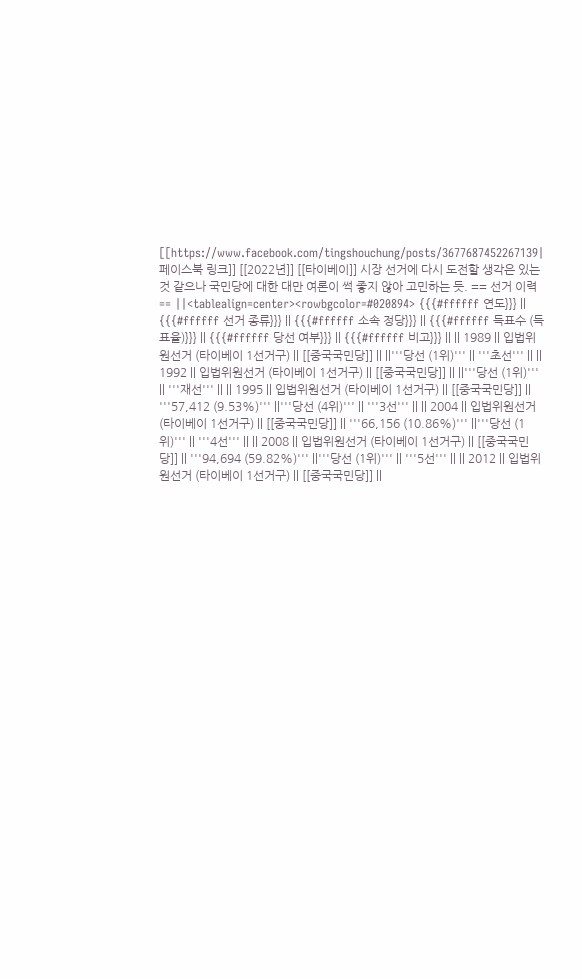[[https://www.facebook.com/tingshouchung/posts/3677687452267139|페이스북 링크]] [[2022년]] [[타이베이]] 시장 선거에 다시 도전할 생각은 있는 것 같으나 국민당에 대한 대만 여론이 썩 좋지 않아 고민하는 듯. == 선거 이력 == ||<tablealign=center><rowbgcolor=#020894> {{{#ffffff 연도}}} || {{{#ffffff 선거 종류}}} || {{{#ffffff 소속 정당}}} || {{{#ffffff 득표수 (득표율)}}} || {{{#ffffff 당선 여부}}} || {{{#ffffff 비고}}} || || 1989 || 입법위원선거 (타이베이 1선거구) || [[중국국민당]] || ||'''당선 (1위)''' || '''초선''' || || 1992 || 입법위원선거 (타이베이 1선거구) || [[중국국민당]] || ||'''당선 (1위)''' || '''재선''' || || 1995 || 입법위원선거 (타이베이 1선거구) || [[중국국민당]] || '''57,412 (9.53%)''' ||'''당선 (4위)''' || '''3선''' || || 2004 || 입법위원선거 (타이베이 1선거구) || [[중국국민당]] || '''66,156 (10.86%)''' ||'''당선 (1위)''' || '''4선''' || || 2008 || 입법위원선거 (타이베이 1선거구) || [[중국국민당]] || '''94,694 (59.82%)''' ||'''당선 (1위)''' || '''5선''' || || 2012 || 입법위원선거 (타이베이 1선거구) || [[중국국민당]] ||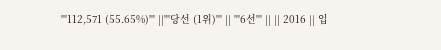'''112,571 (55.65%)''' ||'''당선 (1위)''' || '''6선''' || || 2016 || 입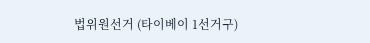법위원선거 (타이베이 1선거구)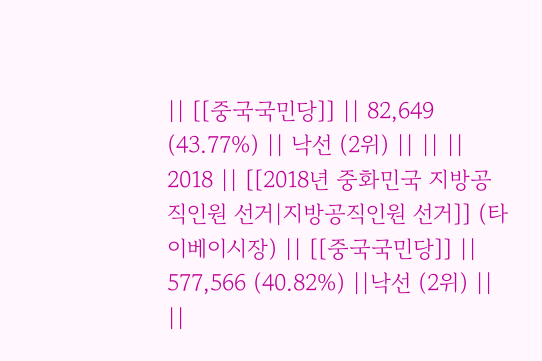|| [[중국국민당]] || 82,649 (43.77%) || 낙선 (2위) || || || 2018 || [[2018년 중화민국 지방공직인원 선거|지방공직인원 선거]] (타이베이시장) || [[중국국민당]] || 577,566 (40.82%) ||낙선 (2위) || ||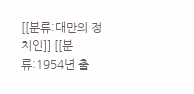[[분류:대만의 정치인]] [[분류:1954년 출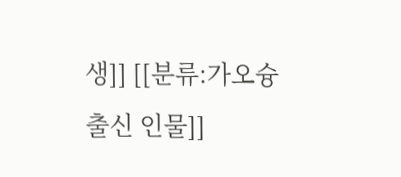생]] [[분류:가오슝 출신 인물]]